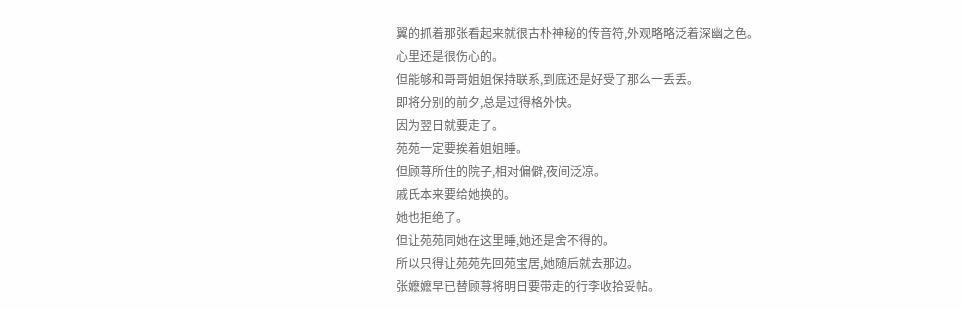翼的抓着那张看起来就很古朴神秘的传音符,外观略略泛着深幽之色。
心里还是很伤心的。
但能够和哥哥姐姐保持联系,到底还是好受了那么一丢丢。
即将分别的前夕,总是过得格外快。
因为翌日就要走了。
苑苑一定要挨着姐姐睡。
但顾荨所住的院子,相对偏僻,夜间泛凉。
戚氏本来要给她换的。
她也拒绝了。
但让苑苑同她在这里睡,她还是舍不得的。
所以只得让苑苑先回苑宝居,她随后就去那边。
张嬷嬷早已替顾荨将明日要带走的行李收拾妥帖。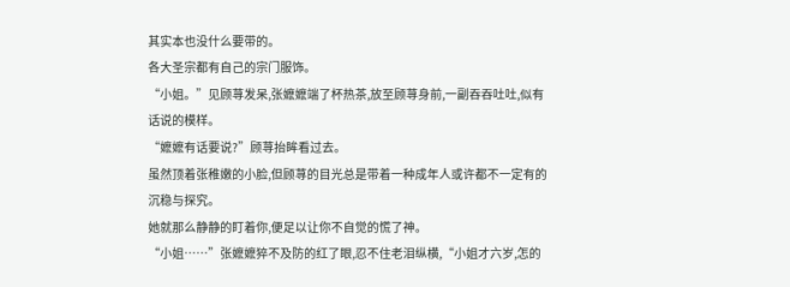其实本也没什么要带的。
各大圣宗都有自己的宗门服饰。
“小姐。”见顾荨发呆,张嬷嬷端了杯热茶,放至顾荨身前,一副吞吞吐吐,似有话说的模样。
“嬷嬷有话要说?”顾荨抬眸看过去。
虽然顶着张稚嫩的小脸,但顾荨的目光总是带着一种成年人或许都不一定有的沉稳与探究。
她就那么静静的盯着你,便足以让你不自觉的慌了神。
“小姐……”张嬷嬷猝不及防的红了眼,忍不住老泪纵横,“小姐才六岁,怎的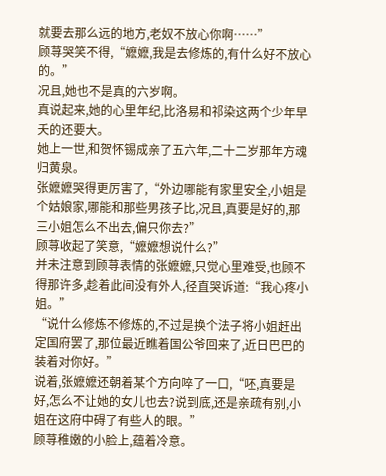就要去那么远的地方,老奴不放心你啊……”
顾荨哭笑不得,“嬷嬷,我是去修炼的,有什么好不放心的。”
况且,她也不是真的六岁啊。
真说起来,她的心里年纪,比洛易和祁染这两个少年早夭的还要大。
她上一世,和贺怀锡成亲了五六年,二十二岁那年方魂归黄泉。
张嬷嬷哭得更厉害了,“外边哪能有家里安全,小姐是个姑娘家,哪能和那些男孩子比,况且,真要是好的,那三小姐怎么不出去,偏只你去?”
顾荨收起了笑意,“嬷嬷想说什么?”
并未注意到顾荨表情的张嬷嬷,只觉心里难受,也顾不得那许多,趁着此间没有外人,径直哭诉道:“我心疼小姐。”
“说什么修炼不修炼的,不过是换个法子将小姐赶出定国府罢了,那位最近瞧着国公爷回来了,近日巴巴的装着对你好。”
说着,张嬷嬷还朝着某个方向啐了一口,“呸,真要是好,怎么不让她的女儿也去?说到底,还是亲疏有别,小姐在这府中碍了有些人的眼。”
顾荨稚嫩的小脸上,蕴着冷意。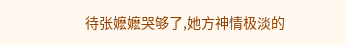待张嬷嬷哭够了,她方神情极淡的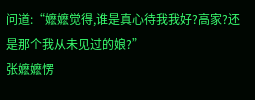问道:“嬷嬷觉得,谁是真心待我我好?高家?还是那个我从未见过的娘?”
张嬷嬷愣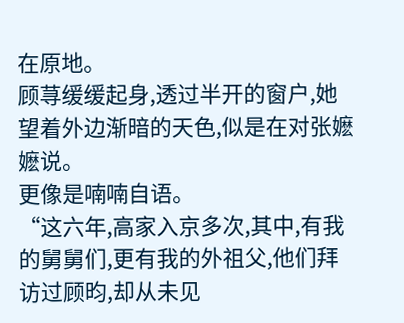在原地。
顾荨缓缓起身,透过半开的窗户,她望着外边渐暗的天色,似是在对张嬷嬷说。
更像是喃喃自语。
“这六年,高家入京多次,其中,有我的舅舅们,更有我的外祖父,他们拜访过顾昀,却从未见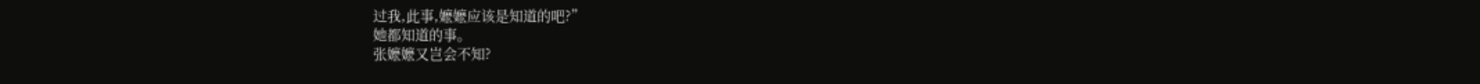过我,此事,嬷嬷应该是知道的吧?”
她都知道的事。
张嬷嬷又岂会不知?